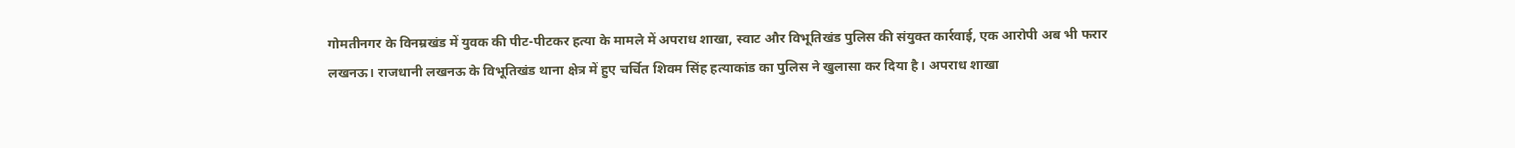गोमतीनगर के विनम्रखंड में युवक की पीट-पीटकर हत्या के मामले में अपराध शाखा, स्वाट और विभूतिखंड पुलिस की संयुक्त कार्रवाई, एक आरोपी अब भी फरार
लखनऊ। राजधानी लखनऊ के विभूतिखंड थाना क्षेत्र में हुए चर्चित शिवम सिंह हत्याकांड का पुलिस ने खुलासा कर दिया है। अपराध शाखा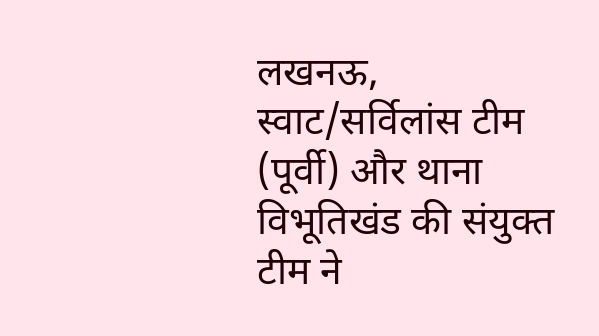लखनऊ, स्वाट/सर्विलांस टीम (पूर्वी) और थाना विभूतिखंड की संयुक्त टीम ने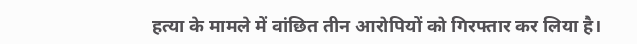हत्या के मामले में वांछित तीन आरोपियों को गिरफ्तार कर लिया है।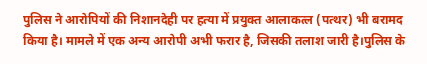पुलिस ने आरोपियों की निशानदेही पर हत्या में प्रयुक्त आलाकत्ल (पत्थर) भी बरामद किया है। मामले में एक अन्य आरोपी अभी फरार है, जिसकी तलाश जारी है।पुलिस के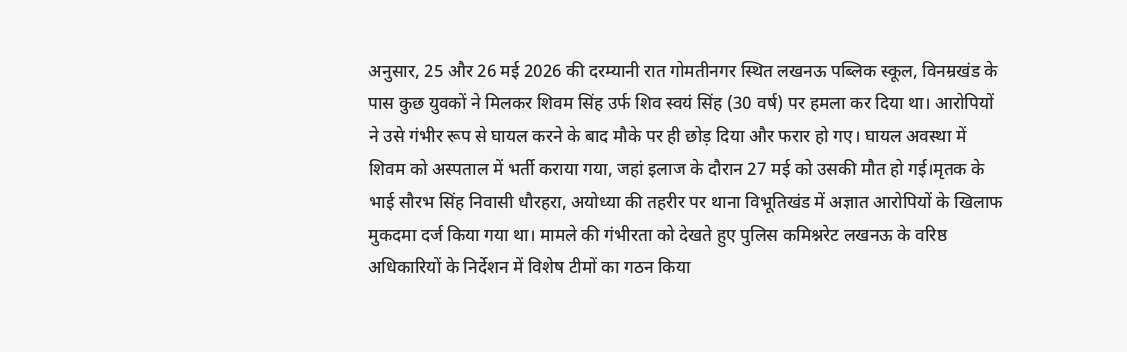अनुसार, 25 और 26 मई 2026 की दरम्यानी रात गोमतीनगर स्थित लखनऊ पब्लिक स्कूल, विनम्रखंड के पास कुछ युवकों ने मिलकर शिवम सिंह उर्फ शिव स्वयं सिंह (30 वर्ष) पर हमला कर दिया था। आरोपियों ने उसे गंभीर रूप से घायल करने के बाद मौके पर ही छोड़ दिया और फरार हो गए। घायल अवस्था में शिवम को अस्पताल में भर्ती कराया गया, जहां इलाज के दौरान 27 मई को उसकी मौत हो गई।मृतक के भाई सौरभ सिंह निवासी धौरहरा, अयोध्या की तहरीर पर थाना विभूतिखंड में अज्ञात आरोपियों के खिलाफ मुकदमा दर्ज किया गया था। मामले की गंभीरता को देखते हुए पुलिस कमिश्नरेट लखनऊ के वरिष्ठ अधिकारियों के निर्देशन में विशेष टीमों का गठन किया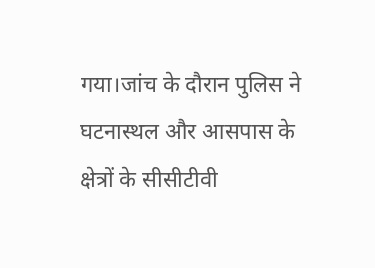गया।जांच के दौरान पुलिस ने घटनास्थल और आसपास के क्षेत्रों के सीसीटीवी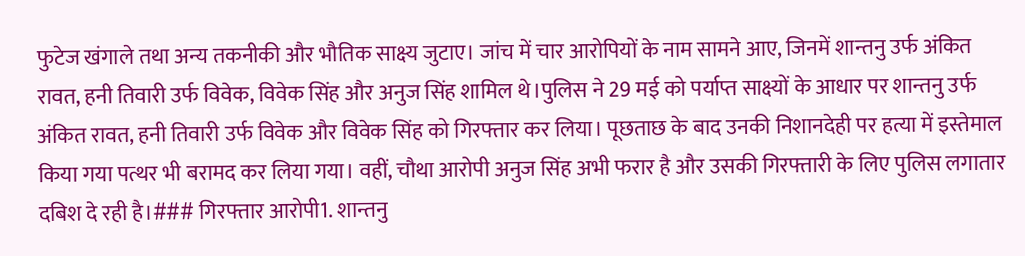फुटेज खंगाले तथा अन्य तकनीकी और भौतिक साक्ष्य जुटाए। जांच में चार आरोपियों के नाम सामने आए, जिनमें शान्तनु उर्फ अंकित रावत, हनी तिवारी उर्फ विवेक, विवेक सिंह और अनुज सिंह शामिल थे।पुलिस ने 29 मई को पर्याप्त साक्ष्यों के आधार पर शान्तनु उर्फ अंकित रावत, हनी तिवारी उर्फ विवेक और विवेक सिंह को गिरफ्तार कर लिया। पूछताछ के बाद उनकी निशानदेही पर हत्या में इस्तेमाल किया गया पत्थर भी बरामद कर लिया गया। वहीं, चौथा आरोपी अनुज सिंह अभी फरार है और उसकी गिरफ्तारी के लिए पुलिस लगातार दबिश दे रही है।### गिरफ्तार आरोपी1. शान्तनु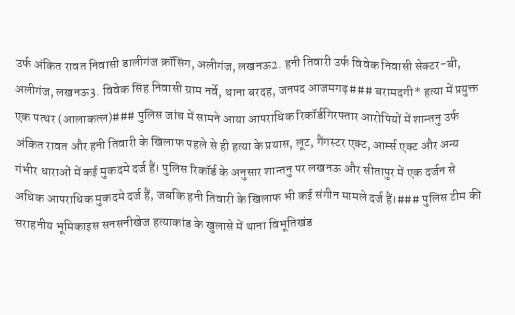उर्फ अंकित रावत निवासी डालीगंज क्रॉसिंग, अलीगंज, लखनऊ2. हनी तिवारी उर्फ विवेक निवासी सेक्टर-बी, अलीगंज, लखनऊ3. विवेक सिंह निवासी ग्राम नर्वे, थाना बरदह, जनपद आजमगढ़### बरामदगी* हत्या में प्रयुक्त एक पत्थर (आलाकत्ल)### पुलिस जांच में सामने आया आपराधिक रिकॉर्डगिरफ्तार आरोपियों में शान्तनु उर्फ अंकित रावत और हनी तिवारी के खिलाफ पहले से ही हत्या के प्रयास, लूट, गैंगस्टर एक्ट, आर्म्स एक्ट और अन्य गंभीर धाराओं में कई मुकदमे दर्ज हैं। पुलिस रिकॉर्ड के अनुसार शान्तनु पर लखनऊ और सीतापुर में एक दर्जन से अधिक आपराधिक मुकदमे दर्ज हैं, जबकि हनी तिवारी के खिलाफ भी कई संगीन मामले दर्ज हैं।### पुलिस टीम की सराहनीय भूमिकाइस सनसनीखेज हत्याकांड के खुलासे में थाना विभूतिखंड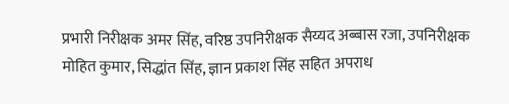प्रभारी निरीक्षक अमर सिंह, वरिष्ठ उपनिरीक्षक सैय्यद अब्बास रजा, उपनिरीक्षक मोहित कुमार, सिद्धांत सिंह, ज्ञान प्रकाश सिंह सहित अपराध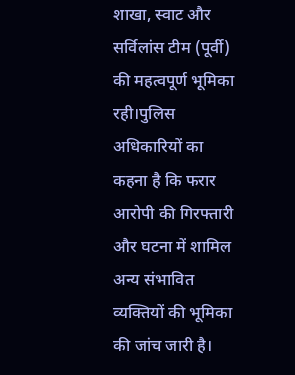शाखा, स्वाट और सर्विलांस टीम (पूर्वी) की महत्वपूर्ण भूमिका रही।पुलिस अधिकारियों का कहना है कि फरार आरोपी की गिरफ्तारी और घटना में शामिल अन्य संभावित व्यक्तियों की भूमिका की जांच जारी है।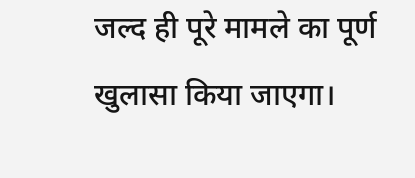जल्द ही पूरे मामले का पूर्ण खुलासा किया जाएगा।